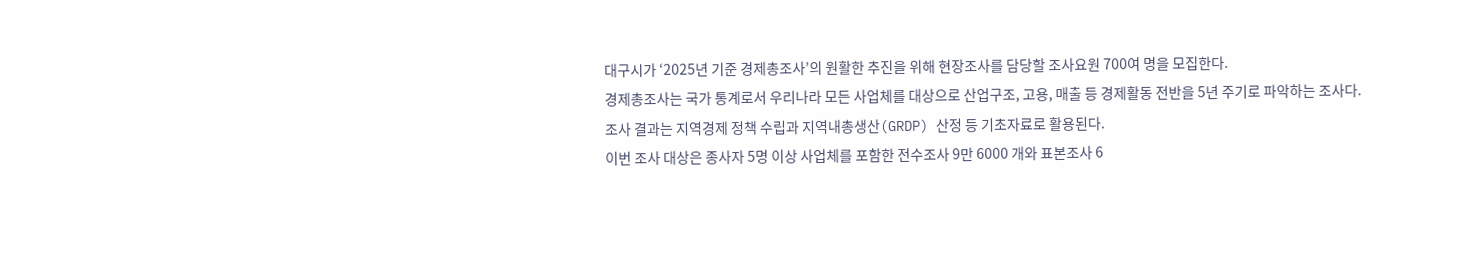대구시가 ‘2025년 기준 경제총조사’의 원활한 추진을 위해 현장조사를 담당할 조사요원 700여 명을 모집한다.
경제총조사는 국가 통계로서 우리나라 모든 사업체를 대상으로 산업구조, 고용, 매출 등 경제활동 전반을 5년 주기로 파악하는 조사다. 조사 결과는 지역경제 정책 수립과 지역내총생산(GRDP) 산정 등 기초자료로 활용된다.
이번 조사 대상은 종사자 5명 이상 사업체를 포함한 전수조사 9만 6000 개와 표본조사 6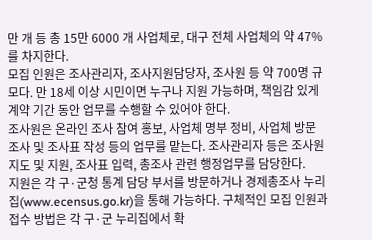만 개 등 총 15만 6000 개 사업체로, 대구 전체 사업체의 약 47%를 차지한다.
모집 인원은 조사관리자, 조사지원담당자, 조사원 등 약 700명 규모다. 만 18세 이상 시민이면 누구나 지원 가능하며, 책임감 있게 계약 기간 동안 업무를 수행할 수 있어야 한다.
조사원은 온라인 조사 참여 홍보, 사업체 명부 정비, 사업체 방문 조사 및 조사표 작성 등의 업무를 맡는다. 조사관리자 등은 조사원 지도 및 지원, 조사표 입력, 총조사 관련 행정업무를 담당한다.
지원은 각 구·군청 통계 담당 부서를 방문하거나 경제총조사 누리집(www.ecensus.go.kr)을 통해 가능하다. 구체적인 모집 인원과 접수 방법은 각 구·군 누리집에서 확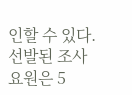인할 수 있다.
선발된 조사요원은 5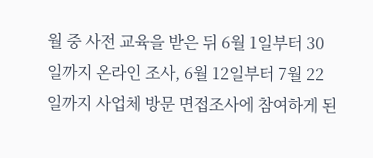월 중 사전 교육을 받은 뒤 6월 1일부터 30일까지 온라인 조사, 6월 12일부터 7월 22일까지 사업체 방문 면접조사에 참여하게 된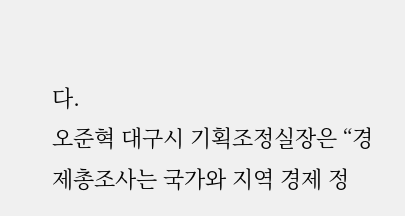다.
오준혁 대구시 기획조정실장은 “경제총조사는 국가와 지역 경제 정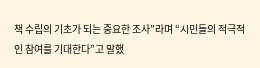책 수립의 기초가 되는 중요한 조사”라며 “시민들의 적극적인 참여를 기대한다”고 말했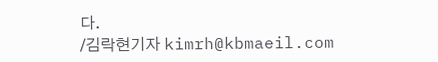다.
/김락현기자 kimrh@kbmaeil.com